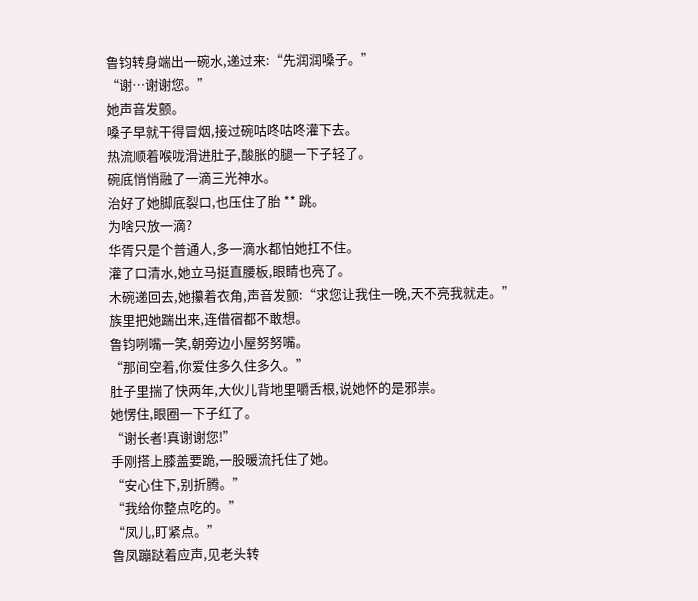鲁钧转身端出一碗水,递过来:“先润润嗓子。”
“谢…谢谢您。”
她声音发颤。
嗓子早就干得冒烟,接过碗咕咚咕咚灌下去。
热流顺着喉咙滑进肚子,酸胀的腿一下子轻了。
碗底悄悄融了一滴三光神水。
治好了她脚底裂口,也压住了胎 ** 跳。
为啥只放一滴?
华胥只是个普通人,多一滴水都怕她扛不住。
灌了口清水,她立马挺直腰板,眼睛也亮了。
木碗递回去,她攥着衣角,声音发颤:“求您让我住一晚,天不亮我就走。”
族里把她踹出来,连借宿都不敢想。
鲁钧咧嘴一笑,朝旁边小屋努努嘴。
“那间空着,你爱住多久住多久。”
肚子里揣了快两年,大伙儿背地里嚼舌根,说她怀的是邪祟。
她愣住,眼圈一下子红了。
“谢长者!真谢谢您!”
手刚搭上膝盖要跪,一股暖流托住了她。
“安心住下,别折腾。”
“我给你整点吃的。”
“凤儿,盯紧点。”
鲁凤蹦跶着应声,见老头转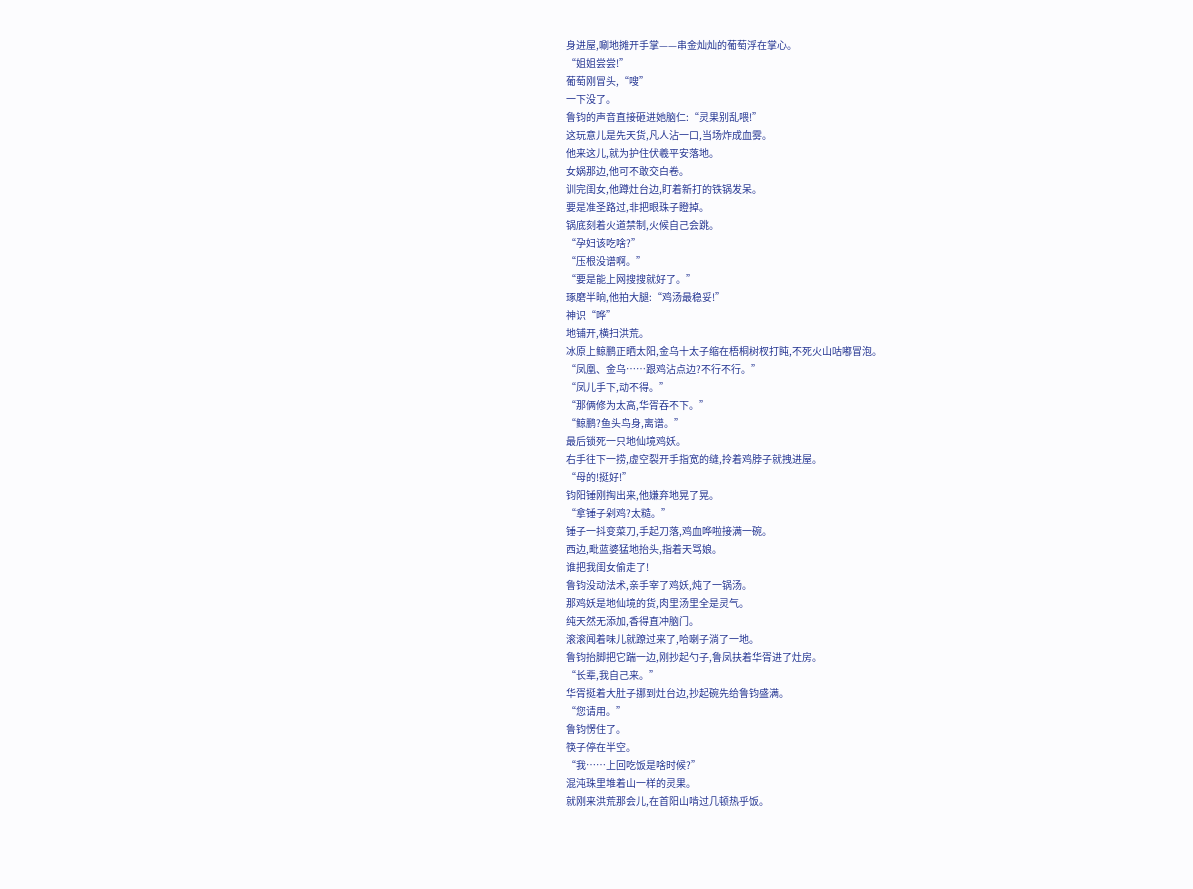身进屋,唰地摊开手掌——串金灿灿的葡萄浮在掌心。
“姐姐尝尝!”
葡萄刚冒头,“嗖”
一下没了。
鲁钧的声音直接砸进她脑仁:“灵果别乱喂!”
这玩意儿是先天货,凡人沾一口,当场炸成血雾。
他来这儿,就为护住伏羲平安落地。
女娲那边,他可不敢交白卷。
训完闺女,他蹲灶台边,盯着新打的铁锅发呆。
要是准圣路过,非把眼珠子瞪掉。
锅底刻着火道禁制,火候自己会跳。
“孕妇该吃啥?”
“压根没谱啊。”
“要是能上网搜搜就好了。”
琢磨半晌,他拍大腿:“鸡汤最稳妥!”
神识“哗”
地铺开,横扫洪荒。
冰原上鲸鹏正晒太阳,金乌十太子缩在梧桐树杈打盹,不死火山咕嘟冒泡。
“凤凰、金乌……跟鸡沾点边?不行不行。”
“凤儿手下,动不得。”
“那俩修为太高,华胥吞不下。”
“鲸鹏?鱼头鸟身,离谱。”
最后锁死一只地仙境鸡妖。
右手往下一捞,虚空裂开手指宽的缝,拎着鸡脖子就拽进屋。
“母的!挺好!”
钧阳锤刚掏出来,他嫌弃地晃了晃。
“拿锤子剁鸡?太糙。”
锤子一抖变菜刀,手起刀落,鸡血哗啦接满一碗。
西边,毗蓝婆猛地抬头,指着天骂娘。
谁把我闺女偷走了!
鲁钧没动法术,亲手宰了鸡妖,炖了一锅汤。
那鸡妖是地仙境的货,肉里汤里全是灵气。
纯天然无添加,香得直冲脑门。
滚滚闻着味儿就蹽过来了,哈喇子淌了一地。
鲁钧抬脚把它踹一边,刚抄起勺子,鲁凤扶着华胥进了灶房。
“长辈,我自己来。”
华胥挺着大肚子挪到灶台边,抄起碗先给鲁钧盛满。
“您请用。”
鲁钧愣住了。
筷子停在半空。
“我……上回吃饭是啥时候?”
混沌珠里堆着山一样的灵果。
就刚来洪荒那会儿,在首阳山啃过几顿热乎饭。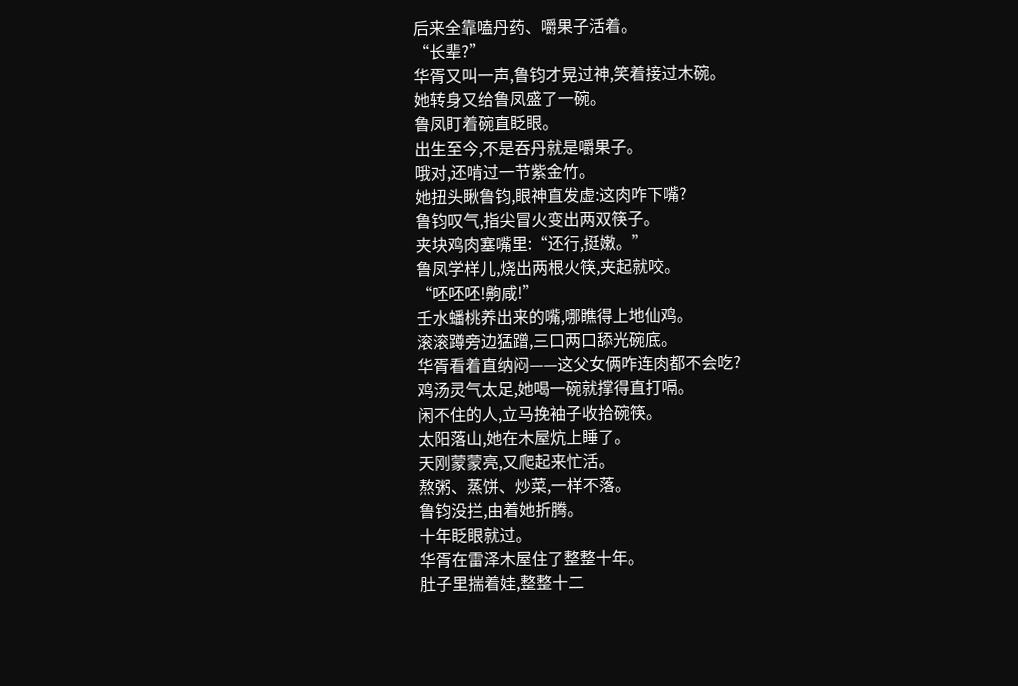后来全靠嗑丹药、嚼果子活着。
“长辈?”
华胥又叫一声,鲁钧才晃过神,笑着接过木碗。
她转身又给鲁凤盛了一碗。
鲁凤盯着碗直眨眼。
出生至今,不是吞丹就是嚼果子。
哦对,还啃过一节紫金竹。
她扭头瞅鲁钧,眼神直发虚:这肉咋下嘴?
鲁钧叹气,指尖冒火变出两双筷子。
夹块鸡肉塞嘴里:“还行,挺嫩。”
鲁凤学样儿,烧出两根火筷,夹起就咬。
“呸呸呸!齁咸!”
壬水蟠桃养出来的嘴,哪瞧得上地仙鸡。
滚滚蹲旁边猛蹭,三口两口舔光碗底。
华胥看着直纳闷——这父女俩咋连肉都不会吃?
鸡汤灵气太足,她喝一碗就撑得直打嗝。
闲不住的人,立马挽袖子收拾碗筷。
太阳落山,她在木屋炕上睡了。
天刚蒙蒙亮,又爬起来忙活。
熬粥、蒸饼、炒菜,一样不落。
鲁钧没拦,由着她折腾。
十年眨眼就过。
华胥在雷泽木屋住了整整十年。
肚子里揣着娃,整整十二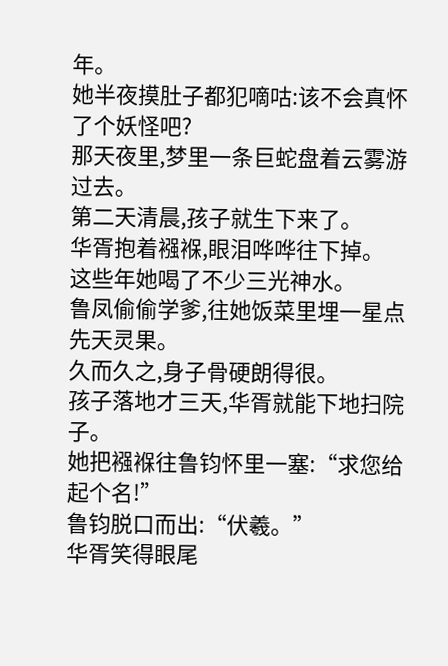年。
她半夜摸肚子都犯嘀咕:该不会真怀了个妖怪吧?
那天夜里,梦里一条巨蛇盘着云雾游过去。
第二天清晨,孩子就生下来了。
华胥抱着襁褓,眼泪哗哗往下掉。
这些年她喝了不少三光神水。
鲁凤偷偷学爹,往她饭菜里埋一星点先天灵果。
久而久之,身子骨硬朗得很。
孩子落地才三天,华胥就能下地扫院子。
她把襁褓往鲁钧怀里一塞:“求您给起个名!”
鲁钧脱口而出:“伏羲。”
华胥笑得眼尾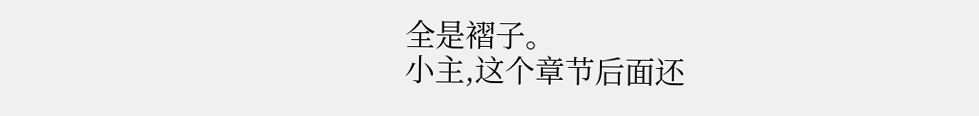全是褶子。
小主,这个章节后面还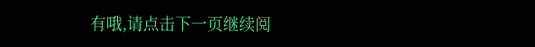有哦,请点击下一页继续阅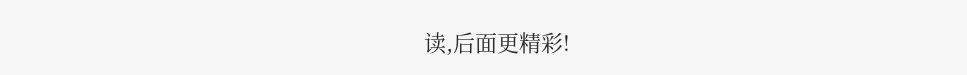读,后面更精彩!